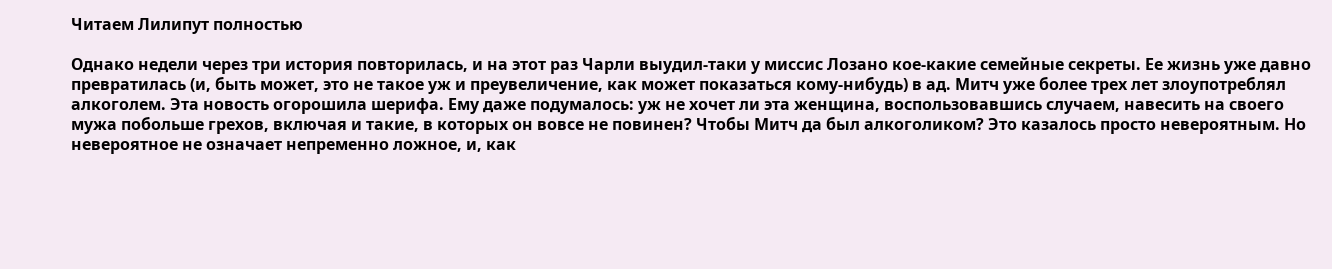Читаем Лилипут полностью

Однако недели через три история повторилась, и на этот раз Чарли выудил-таки у миссис Лозано кое-какие семейные секреты. Ее жизнь уже давно превратилась (и, быть может, это не такое уж и преувеличение, как может показаться кому-нибудь) в ад. Митч уже более трех лет злоупотреблял алкоголем. Эта новость огорошила шерифа. Ему даже подумалось: уж не хочет ли эта женщина, воспользовавшись случаем, навесить на своего мужа побольше грехов, включая и такие, в которых он вовсе не повинен? Чтобы Митч да был алкоголиком? Это казалось просто невероятным. Но невероятное не означает непременно ложное, и, как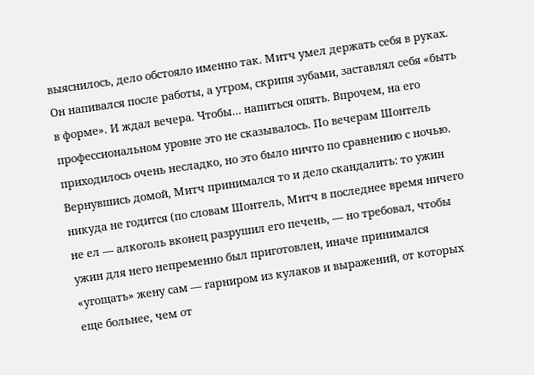выяснилось, дело обстояло именно так. Митч умел держать себя в руках. Он напивался после работы, а утром, скрипя зубами, заставлял себя «быть в форме». И ждал вечера. Чтобы… напиться опять. Впрочем, на его профессиональном уровне это не сказывалось. По вечерам Шонтель приходилось очень несладко, но это было ничто по сравнению с ночью. Вернувшись домой, Митч принимался то и дело скандалить: то ужин никуда не годится (по словам Шонтель, Митч в последнее время ничего не ел — алкоголь вконец разрушил его печень, — но требовал, чтобы ужин для него непременно был приготовлен, иначе принимался «угощать» жену сам — гарниром из кулаков и выражений, от которых еще больнее, чем от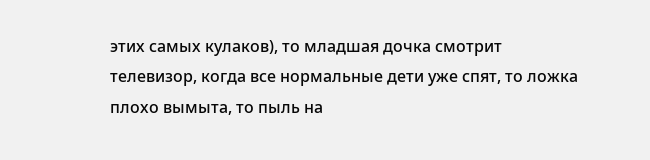этих самых кулаков), то младшая дочка смотрит телевизор, когда все нормальные дети уже спят, то ложка плохо вымыта, то пыль на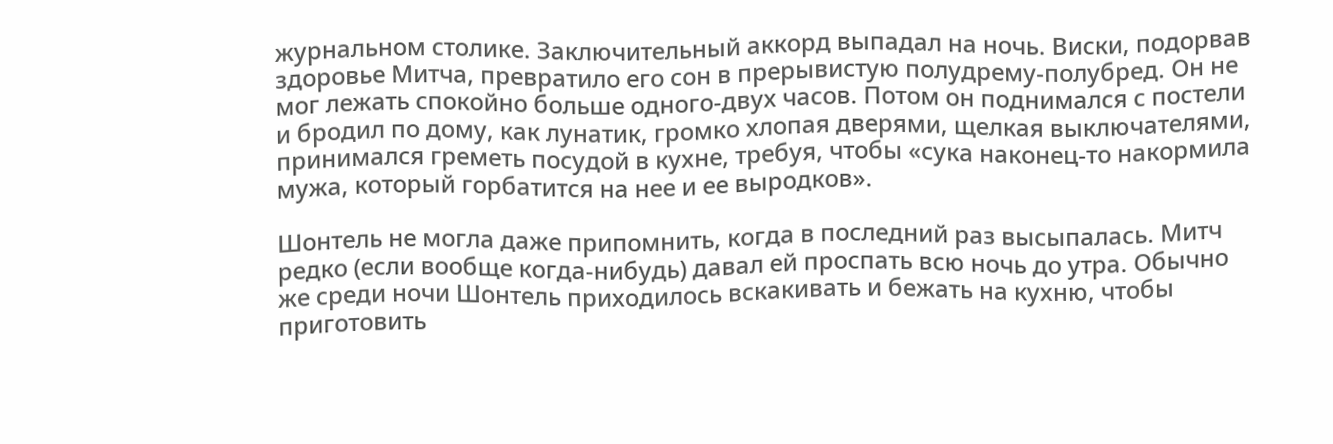журнальном столике. Заключительный аккорд выпадал на ночь. Виски, подорвав здоровье Митча, превратило его сон в прерывистую полудрему-полубред. Он не мог лежать спокойно больше одного-двух часов. Потом он поднимался с постели и бродил по дому, как лунатик, громко хлопая дверями, щелкая выключателями, принимался греметь посудой в кухне, требуя, чтобы «сука наконец-то накормила мужа, который горбатится на нее и ее выродков».

Шонтель не могла даже припомнить, когда в последний раз высыпалась. Митч редко (если вообще когда-нибудь) давал ей проспать всю ночь до утра. Обычно же среди ночи Шонтель приходилось вскакивать и бежать на кухню, чтобы приготовить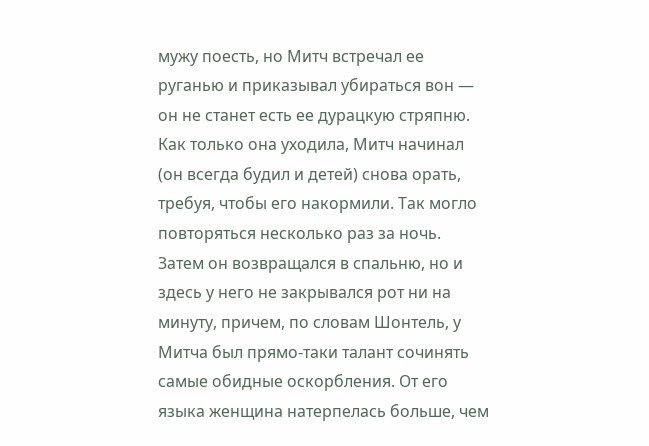мужу поесть, но Митч встречал ее руганью и приказывал убираться вон — он не станет есть ее дурацкую стряпню. Как только она уходила, Митч начинал (он всегда будил и детей) снова орать, требуя, чтобы его накормили. Так могло повторяться несколько раз за ночь. Затем он возвращался в спальню, но и здесь у него не закрывался рот ни на минуту, причем, по словам Шонтель, у Митча был прямо-таки талант сочинять самые обидные оскорбления. От его языка женщина натерпелась больше, чем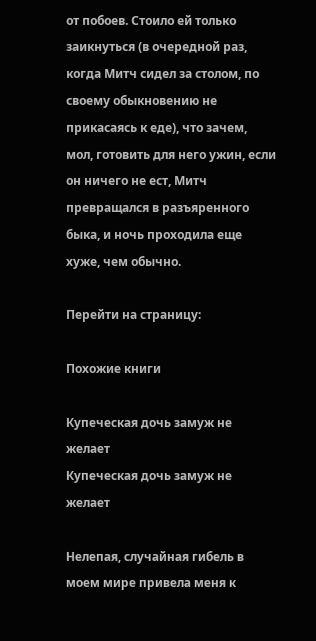от побоев. Стоило ей только заикнуться (в очередной раз, когда Митч сидел за столом, по своему обыкновению не прикасаясь к еде), что зачем, мол, готовить для него ужин, если он ничего не ест, Митч превращался в разъяренного быка, и ночь проходила еще хуже, чем обычно.

Перейти на страницу:

Похожие книги

Купеческая дочь замуж не желает
Купеческая дочь замуж не желает

Нелепая, случайная гибель в моем мире привела меня к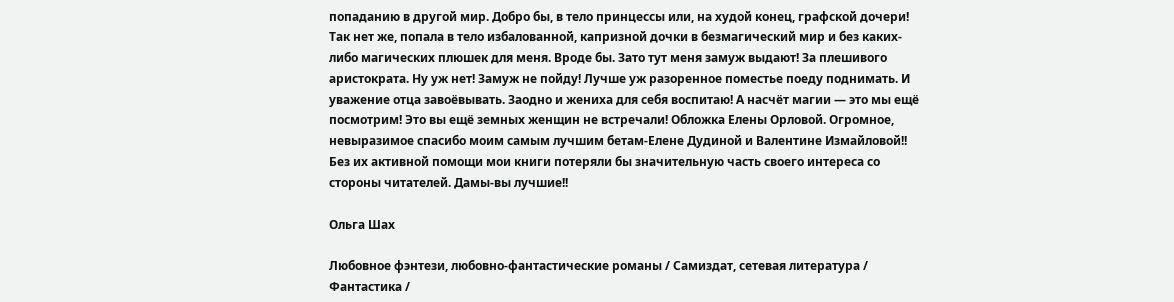попаданию в другой мир. Добро бы, в тело принцессы или, на худой конец, графской дочери! Так нет же, попала в тело избалованной, капризной дочки в безмагический мир и без каких-либо магических плюшек для меня. Вроде бы. Зато тут меня замуж выдают! За плешивого аристократа. Ну уж нет! Замуж не пойду! Лучше уж разоренное поместье поеду поднимать. И уважение отца завоёвывать. Заодно и жениха для себя воспитаю! А насчёт магии — это мы ещё посмотрим! Это вы ещё земных женщин не встречали! Обложка Елены Орловой. Огромное, невыразимое спасибо моим самым лучшим бетам-Елене Дудиной и Валентине Измайловой!! Без их активной помощи мои книги потеряли бы значительную часть своего интереса со стороны читателей. Дамы-вы лучшие!!

Ольга Шах

Любовное фэнтези, любовно-фантастические романы / Самиздат, сетевая литература / Фантастика /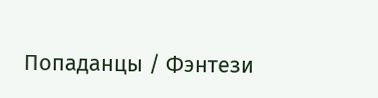Попаданцы / Фэнтези